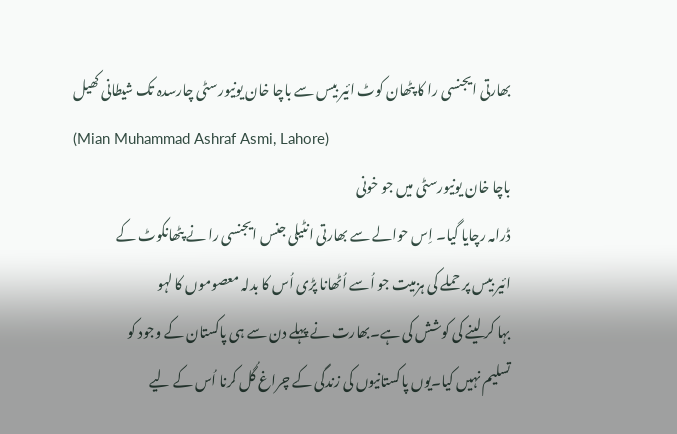بھارتی ایجنسی را کا پٹھان کوٹ ائیر بیس سے باچا خان یونیورسٹی چارسدہ تک شیطانی کھیل
(Mian Muhammad Ashraf Asmi, Lahore)
باچا خان یونیورسٹی میں جو خونی
ڈرامہ رچایا گیا۔ اِس حوالے سے بھارتی انٹیلی جنس ایجنسی را نے پٹھانکوٹ کے
ائیر بیس پر حملے کی ہزمیت جو اُسے اُٹھانا پڑی اُس کا بدلہ معصوموں کا لہو
بہا کر لینے کی کوشش کی ہے۔بھارت نے پہلے دن سے ہی پاکستان کے وجود کو
تسلیم نہیں کیا۔یوں پاکستانیوں کی زندگی کے چراغ گُل کرنا اُس کے لیے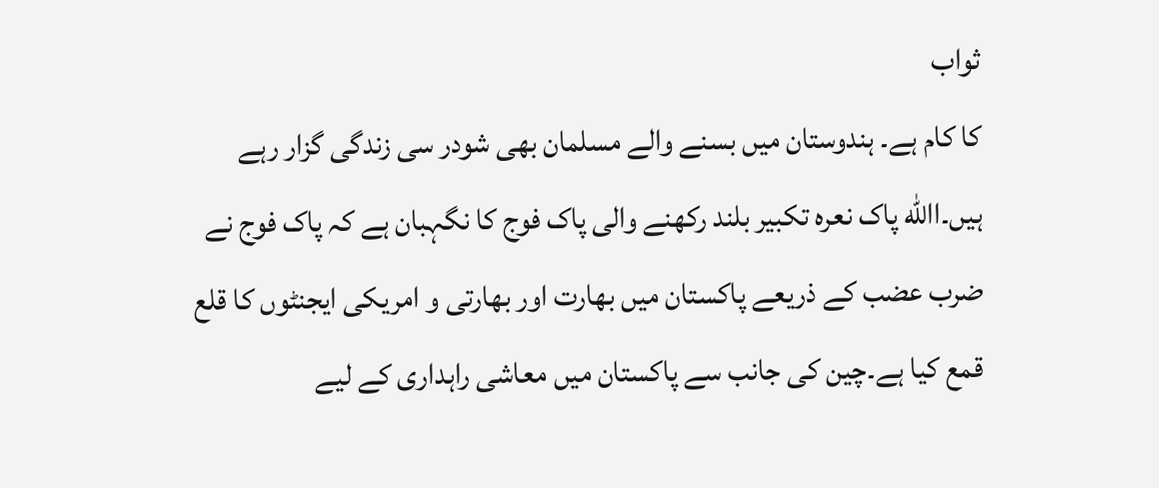ثواب
کا کام ہے۔ ہندوستان میں بسنے والے مسلمان بھی شودر سی زندگی گزار رہے
ہیں۔االله پاک نعرہ تکبیر بلند رکھنے والی پاک فوج کا نگہبان ہے کہ پاک فوج نے
ضرب عضب کے ذریعے پاکستان میں بھارت اور بھارتی و امریکی ایجنٹوں کا قلع
قمع کیا ہے۔چین کی جانب سے پاکستان میں معاشی راہداری کے لیے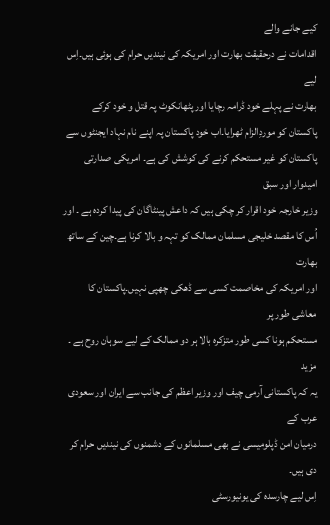کیے جانے والے
اقدامات نے درحقیقت بھارت اور امریکہ کی نیندیں حرام کی ہوئی ہیں۔اِس لیے
بھارت نے پہلے خود ڈرامہ رچایا اور پٹھانکوٹ پہ قتل و خود کرکے
پاکستان کو موردِالزام ٹھرایا۔اب خود پاکستان پہ اپنے نام نہاد ایجنٹوں سے
پاکستان کو غیر مستحکم کرنے کی کوشش کی ہے۔ امریکی صدارتی امیدوار اور سبق
وزیر خارجہ خود اقرار کر چکی ہیں کہ داعش پینٹاگان کی پیدا کردہ ہے ۔ اور
اُس کا مقصد خلیجی مسلمان ممالک کو تہہ و بالا کرنا ہے۔چین کے ساتھ بھارت
اور امریکہ کی مخاصمت کسی سے ڈھکی چھپی نہیں۔پاکستان کا معاشی طور پر
مستحکم ہونا کسی طور متزکرہ بالا ہر دو ممالک کے لیے سوہان روح ہے ۔ مزید
یہ کہ پاکستانی آرمی چیف اور وزیر اعظم کی جانب سے ایران اور سعودی عرب کے
درمیان امن ڈپلومیسی نے بھی مسلمانوں کے دشمنوں کی نیندیں حرام کر دی ہیں۔
اِس لیے چارسدہ کی یونیورسٹی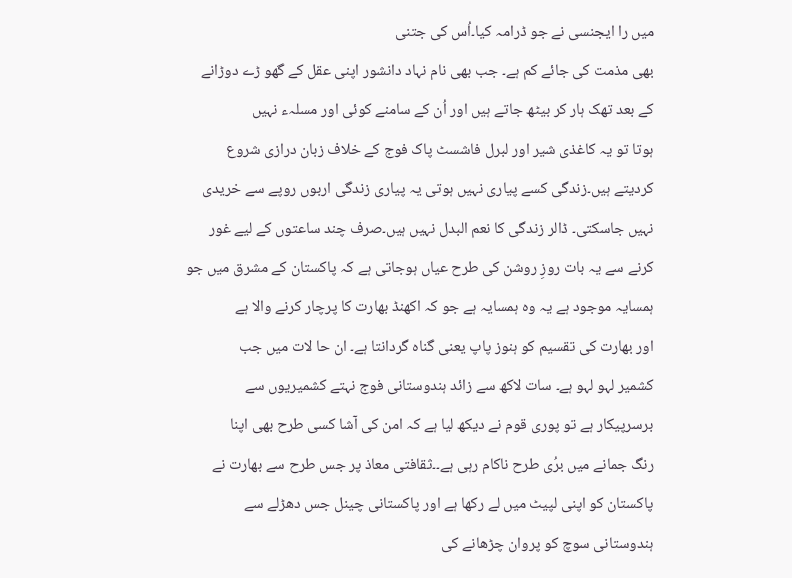میں را ایجنسی نے جو ڈرامہ کیا۔اُس کی جتنی
بھی مذمت کی جائے کم ہے۔ جب بھی نام نہاد دانشور اپنی عقل کے گھو ڑے دوڑانے
کے بعد تھک ہار کر بیٹھ جاتے ہیں اور اُن کے سامنے کوئی اور مسلہء نہیں
ہوتا تو یہ کاغذی شیر اور لبرل فاشسٹ پاک فوج کے خلاف زبان درازی شروع
کردیتے ہیں۔زندگی کسے پیاری نہیں ہوتی یہ پیاری زندگی اربوں روپے سے خریدی
نہیں جاسکتی۔ ڈالر زندگی کا نعم البدل نہیں ہیں۔صرف چند ساعتوں کے لیے غور
کرنے سے یہ بات روزِ روشن کی طرح عیاں ہوجاتی ہے کہ پاکستان کے مشرق میں جو
ہمسایہ موجود ہے یہ وہ ہمسایہ ہے جو کہ اکھنڈ بھارت کا پرچار کرنے والا ہے
اور بھارت کی تقسیم کو ہنوز پاپ یعنی گناہ گردانتا ہے۔ ان حا لات میں جب
کشمیر لہو لہو ہے۔ سات لاکھ سے زائد ہندوستانی فوج نہتے کشمیریوں سے
برسرپیکار ہے تو پوری قوم نے دیکھ لیا ہے کہ امن کی آشا کسی طرح بھی اپنا
رنگ جمانے میں برُی طرح ناکام رہی ہے۔۔ثقافتی معاذ پر جس طرح سے بھارت نے
پاکستان کو اپنی لپیٹ میں لے رکھا ہے اور پاکستانی چینل جس دھڑلے سے
ہندوستانی سوچ کو پروان چڑھانے کی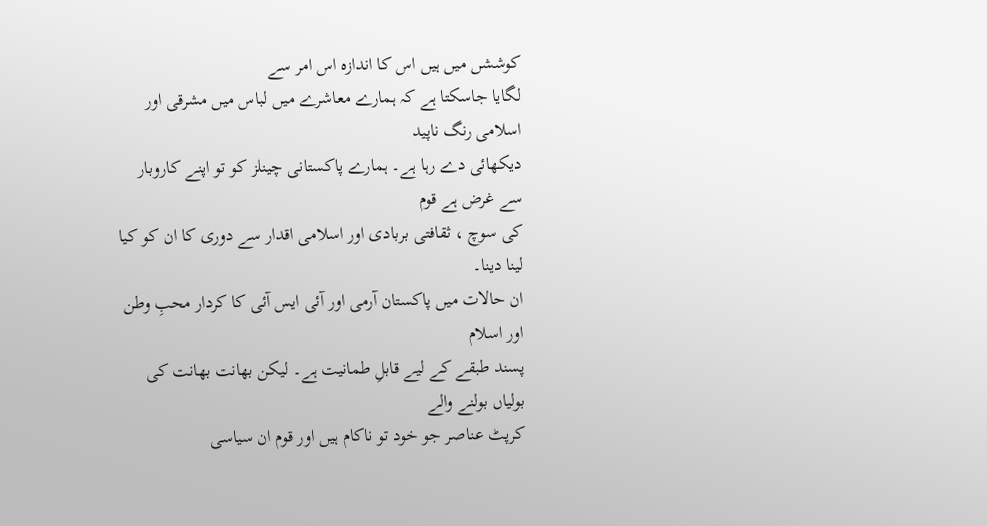کوششں میں ہیں اس کا اندازہ اس امر سے
لگایا جاسکتا ہے کہ ہمارے معاشرے میں لباس میں مشرقی اور اسلامی رنگ ناپید
دیکھائی دے رہا ہے۔ ہمارے پاکستانی چینلز کو تو اپنے کاروبار سے غرض ہے قوم
کی سوچ ، ثقافتی بربادی اور اسلامی اقدار سے دوری کا ان کو کیا لینا دینا۔
ان حالات میں پاکستان آرمی اور آئی ایس آئی کا کردار محبِ وطن اور اسلام
پسند طبقے کے لیے قابلِ طمانیت ہے۔ لیکن بھانت بھانت کی بولیاں بولنے والے
کرپٹ عناصر جو خود تو ناکام ہیں اور قوم ان سیاسی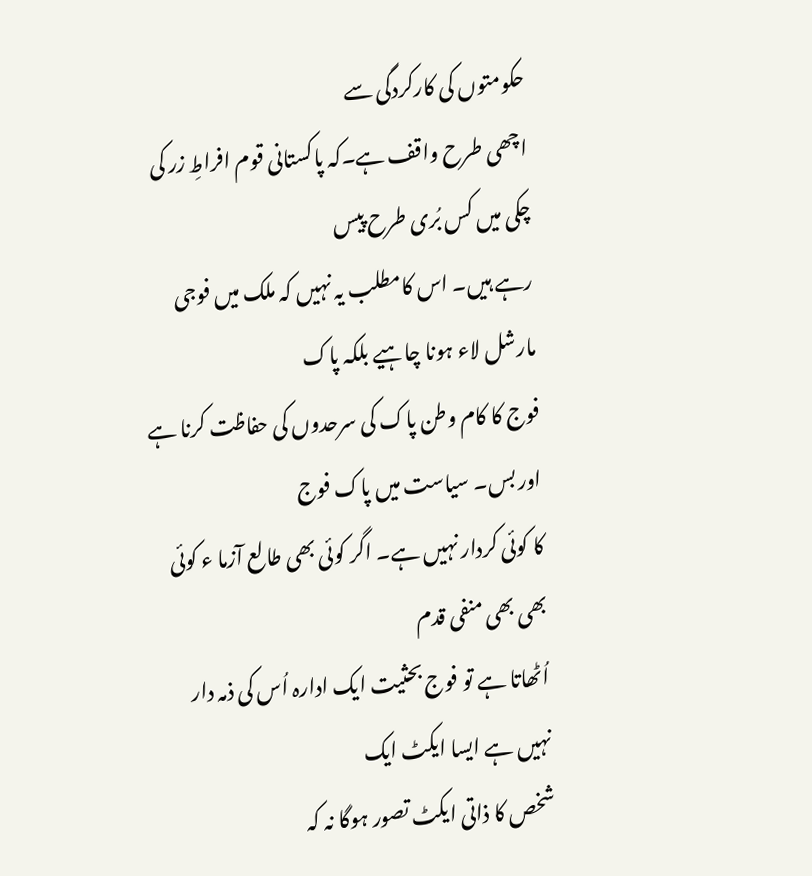حکومتوں کی کارکردگی سے
اچھی طرح واقف ہے۔کہ پاکستانی قوم افراطِ زر کی چکی میں کس بُری طرح پیس
رہے ہیں۔ اس کامطلب یہ نہیں کہ ملک میں فوجی مارشل لاء ہونا چاہیے بلکہ پاک
فوج کا کام وطن پاک کی سرحدوں کی حفاظت کرنا ہے اور بس۔ سیاست میں پاک فوج
کا کوئی کردار نہیں ہے۔ اگر کوئی بھی طالع آزما ء کوئی بھی بھی منفی قدم
اُٹھاتا ہے تو فوج بحثیت ایک ادارہ اُس کی ذمہ دار نہیں ہے ایسا ایکٹ ایک
شخص کا ذاتی ایکٹ تصور ہوگا نہ کہ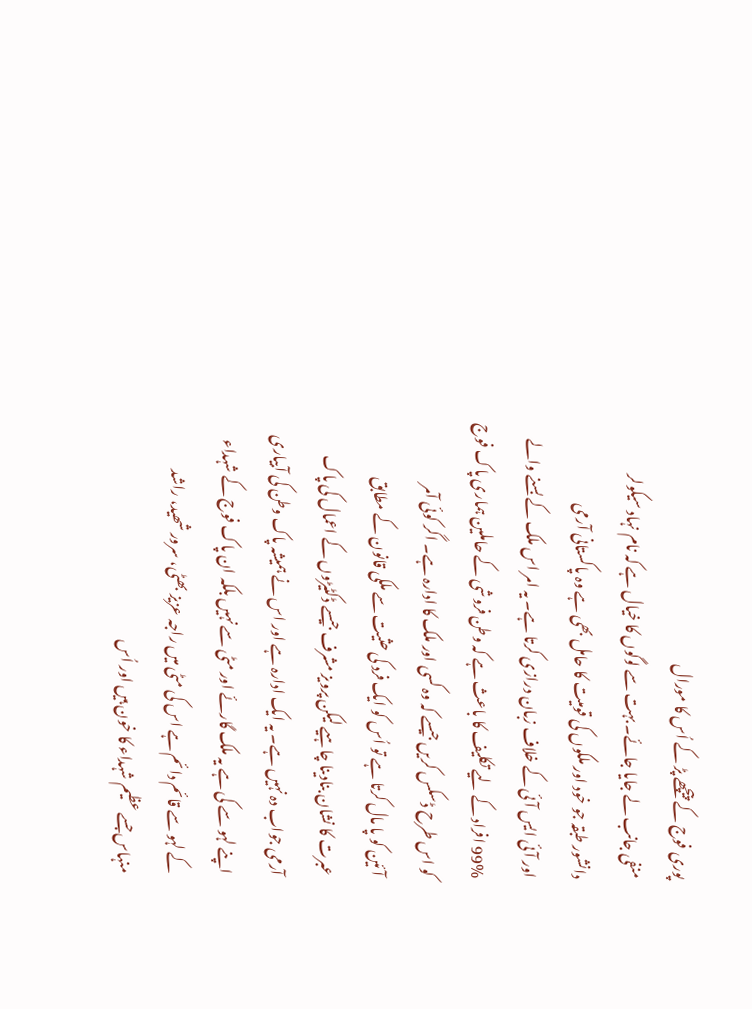پوری فوج کے پیچھے پڑ کے اُس کا مورال
منفی جانب لے جایا جائے۔ بہت سے لوگوں کا خیال ہے کہ نام نہاد سیکولر
دانشور طبقہ جو خود اور ملکوں کی قومیت کا حامل بھی ہے وہ پاکستانی آرمی
اور آئی ایس آئی کے خلاف زبان درازی کرتا ہے۔ یہ امر اس ملک کے بسنے والے
99% افراد کے لیے تکلیف کا باعث ہے کہ وطن فروشی کے حاملین ہماری پاک فوج
کو اس طرح ڈسکس کریں جیسے کہ وہ کسی اور ملک کا ادارہ ہے۔ اگر کوئی آمر
آئین کو پا مال کرتا ہے تو اُس کو ایک فرد کی حثیت سے ملکی قانون کے مطابق
عبرت کا نشان بنادینا چاہیے لیکن پرویز مشرف جیسے ڈکٹیڑوں کے اعمال کی پاک
آرمی جواب دہ نہیں ہے۔ یہ ایک ادارہ ہے اور اس نے ہمیشہ پاک وطن کی آبیاری
اپنے لہو سے کی ہے یہ ملک گارئے اور مٹی سے نہیں بلکہ ان پاک فوج کے شہداء
کے لہو سے قائم دائم ہے اس کی مٹی میں راجہ عزیز بھٹی، سرور شھید، راشد
منہاس جسے عظیم شہداء کا خون ہیں اور اُس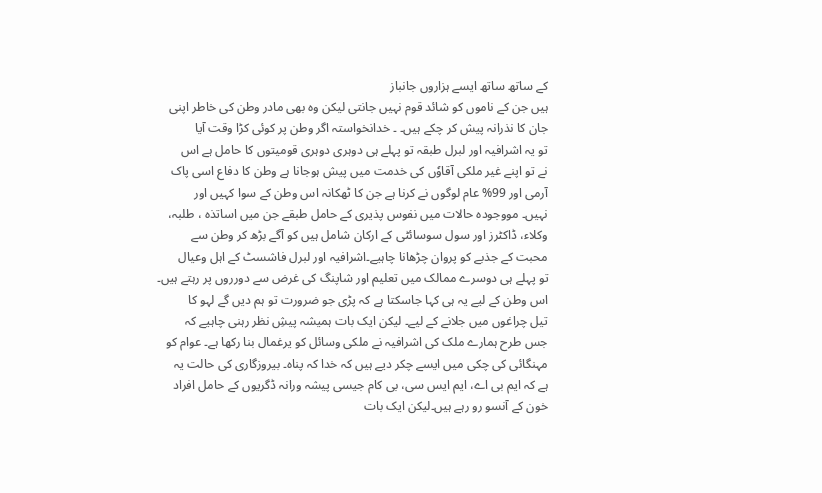کے ساتھ ساتھ ایسے ہزاروں جانباز
ہیں جن کے ناموں کو شائد قوم نہیں جانتی لیکن وہ بھی مادر وطن کی خاطر اپنی
جان کا نذرانہ پیش کر چکے ہیں۔ ۔ خدانخواستہ اگر وطن پر کوئی کڑا وقت آیا
تو یہ اشرافیہ اور لبرل طبقہ تو پہلے ہی دوہری دوہری قومیتوں کا حامل ہے اس
نے تو اپنے غیر ملکی آقاوٗں کی خدمت میں پیش ہوجانا ہے وطن کا دفاع اسی پاک
آرمی اور 99% عام لوگوں نے کرنا ہے جن کا ٹھکانہ اس وطن کے سوا کہیں اور
نہیں۔ مووجودہ حالات میں نفوس پذیری کے حامل طبقے جن میں اساتذہ ، طلبہ،
وکلاء، ڈاکٹرز اور سول سوسائٹی کے ارکان شامل ہیں کو آگے بڑھ کر وطن سے
محبت کے جذبے کو پروان چڑھانا چاہیے۔اشرافیہ اور لبرل فاشسٹ کے اہل وعیال
تو پہلے ہی دوسرے ممالک میں تعلیم اور شاپنگ کی غرض سے دورروں پر رہتے ہیں۔
اس وطن کے لیے یہ ہی کہا جاسکتا ہے کہ پڑی جو ضرورت تو ہم دیں گے لہو کا
تیل چراغوں میں جلانے کے لیے۔ لیکن ایک بات ہمیشہ پیشِ نظر رہنی چاہیے کہ
جس طرح ہمارے ملک کی اشرافیہ نے ملکی وسائل کو یرغمال بنا رکھا ہے۔ عوام کو
مہنگائی کی چکی میں ایسے چکر دیے ہیں کہ خدا کہ پناہ۔ بیروزگاری کی حالت یہ
ہے کہ ایم بی اے، ایم ایس سی، بی کام جیسی پیشہ ورانہ ڈگریوں کے حامل افراد
خون کے آنسو رو رہے ہیں۔لیکن ایک بات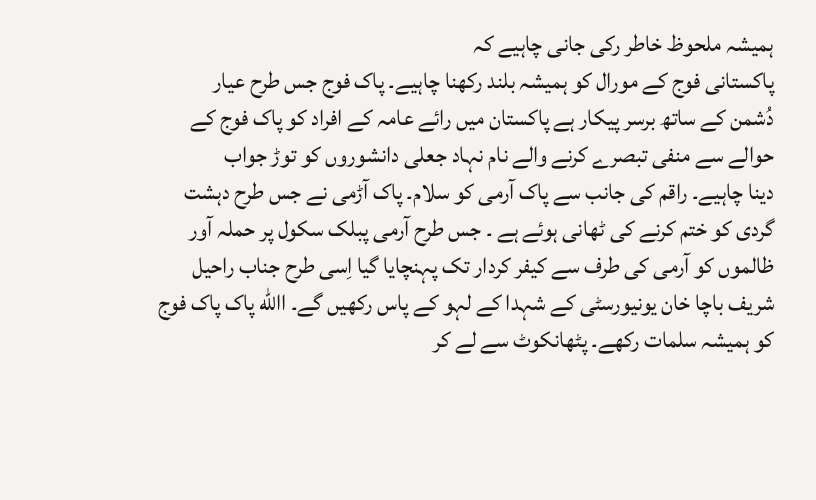ہمیشہ ملحوظ خاطر رکی جانی چاہیے کہ
پاکستانی فوج کے مورال کو ہمیشہ بلند رکھنا چاہیے۔ پاک فوج جس طرح عیار
دُشمن کے ساتھ برسر پیکار ہے پاکستان میں رائے عامہ کے افراد کو پاک فوج کے
حوالے سے منفی تبصرے کرنے والے نام نہاد جعلی دانشوروں کو توڑ جواب
دینا چاہیے۔ راقم کی جانب سے پاک آرمی کو سلام۔ پاک آڑمی نے جس طرح دہشت
گردی کو ختم کرنے کی ٹھانی ہوئے ہے ۔ جس طرح آرمی پبلک سکول پر حملہ آور
ظالموں کو آرمی کی طرف سے کیفر کردار تک پہنچایا گیا اِسی طرح جناب راحیل
شریف باچا خان یونیورسٹی کے شہدا کے لہو کے پاس رکھیں گے۔ االله پاک پاک فوج
کو ہمیشہ سلمات رکھے۔ پٹھانکوٹ سے لے کر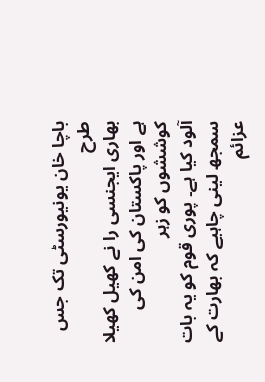باچا خان یونیورسٹی تک جس طرح
بھاری ایجنسی را نے کھیل کھیلا ہے اور پاکستان کی امن کی کوششوں کو زہر
آلود کیا ہے۔ پوری قوم کو یہ بات سمجھ لینی چاہیے کہ بھارت کے عزائم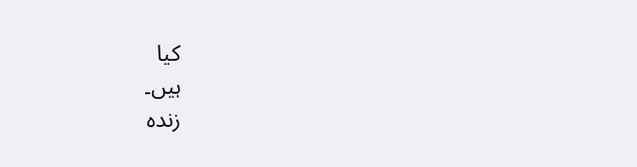کیا
ہیں۔
زندہ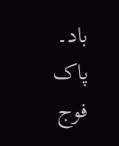باد۔ پاک فوج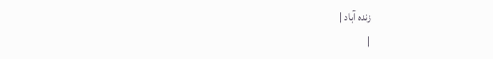زندہ آباد |
|